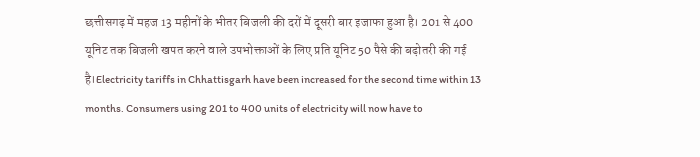छत्तीसगढ़ में महज 13 महीनों के भीतर बिजली की दरों में दूसरी बार इजाफा हुआ है। 201 से 400 यूनिट तक बिजली खपत करने वाले उपभोक्ताओं के लिए प्रति यूनिट 50 पैसे की बढ़ोतरी की गई है।Electricity tariffs in Chhattisgarh have been increased for the second time within 13 months. Consumers using 201 to 400 units of electricity will now have to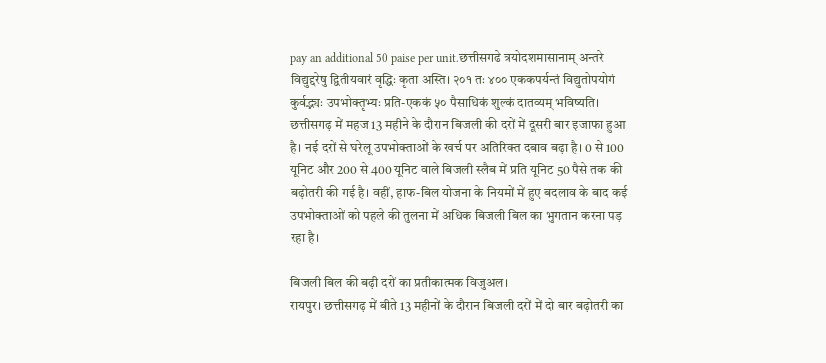pay an additional 50 paise per unit.छत्तीसगढे त्रयोदशमासानाम् अन्तरे विद्युद्दरेषु द्वितीयवारं वृद्धिः कृता अस्ति। २०१ तः ४०० एककपर्यन्तं विद्युतोपयोगं कुर्वद्भ्यः उपभोक्तृभ्यः प्रति-एककं ५० पैसाधिकं शुल्कं दातव्यम् भविष्यति।
छत्तीसगढ़ में महज 13 महीने के दौरान बिजली की दरों में दूसरी बार इजाफा हुआ है। नई दरों से घरेलू उपभोक्ताओं के खर्च पर अतिरिक्त दबाव बढ़ा है। 0 से 100 यूनिट और 200 से 400 यूनिट वाले बिजली स्लैब में प्रति यूनिट 50 पैसे तक की बढ़ोतरी की गई है। वहीं, हाफ-बिल योजना के नियमों में हुए बदलाव के बाद कई उपभोक्ताओं को पहले की तुलना में अधिक बिजली बिल का भुगतान करना पड़ रहा है।

बिजली बिल की बढ़ी दरों का प्रतीकात्मक विजुअल।
रायपुर। छत्तीसगढ़ में बीते 13 महीनों के दौरान बिजली दरों में दो बार बढ़ोतरी का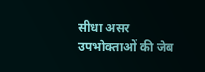सीधा असर उपभोक्ताओं की जेब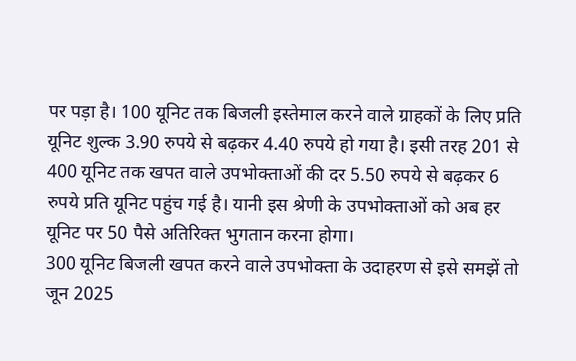पर पड़ा है। 100 यूनिट तक बिजली इस्तेमाल करने वाले ग्राहकों के लिए प्रति यूनिट शुल्क 3.90 रुपये से बढ़कर 4.40 रुपये हो गया है। इसी तरह 201 से 400 यूनिट तक खपत वाले उपभोक्ताओं की दर 5.50 रुपये से बढ़कर 6 रुपये प्रति यूनिट पहुंच गई है। यानी इस श्रेणी के उपभोक्ताओं को अब हर यूनिट पर 50 पैसे अतिरिक्त भुगतान करना होगा।
300 यूनिट बिजली खपत करने वाले उपभोक्ता के उदाहरण से इसे समझें तो जून 2025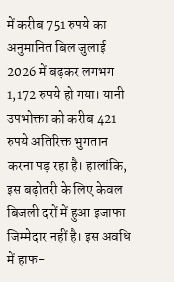में करीब 751 रुपये का अनुमानित बिल जुलाई 2026 में बढ़कर लगभग 1,172 रुपये हो गया। यानी उपभोक्ता को करीब 421 रुपये अतिरिक्त भुगतान करना पड़ रहा है। हालांकि, इस बढ़ोतरी के लिए केवल बिजली दरों में हुआ इजाफा जिम्मेदार नहीं है। इस अवधि में हाफ-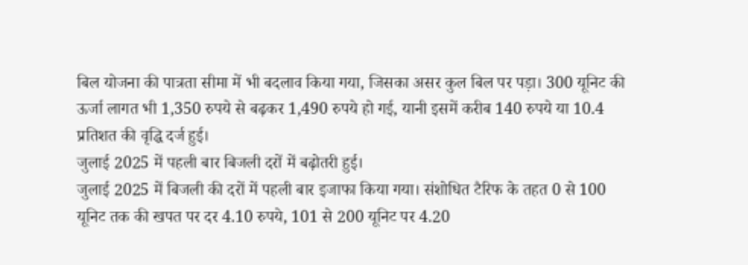बिल योजना की पात्रता सीमा में भी बदलाव किया गया, जिसका असर कुल बिल पर पड़ा। 300 यूनिट की ऊर्जा लागत भी 1,350 रुपये से बढ़कर 1,490 रुपये हो गई, यानी इसमें करीब 140 रुपये या 10.4 प्रतिशत की वृद्धि दर्ज हुई।
जुलाई 2025 में पहली बार बिजली दरों में बढ़ोतरी हुई।
जुलाई 2025 में बिजली की दरों में पहली बार इजाफा किया गया। संशोधित टैरिफ के तहत 0 से 100 यूनिट तक की खपत पर दर 4.10 रुपये, 101 से 200 यूनिट पर 4.20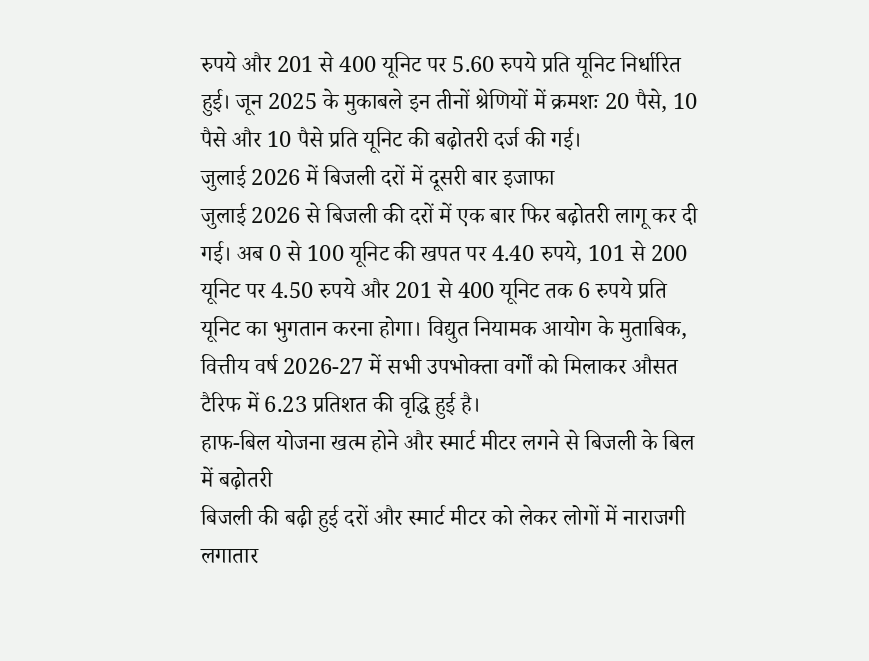रुपये और 201 से 400 यूनिट पर 5.60 रुपये प्रति यूनिट निर्धारित हुई। जून 2025 के मुकाबले इन तीनों श्रेणियों में क्रमशः 20 पैसे, 10 पैसे और 10 पैसे प्रति यूनिट की बढ़ोतरी दर्ज की गई।
जुलाई 2026 में बिजली दरों में दूसरी बार इजाफा
जुलाई 2026 से बिजली की दरों में एक बार फिर बढ़ोतरी लागू कर दी गई। अब 0 से 100 यूनिट की खपत पर 4.40 रुपये, 101 से 200 यूनिट पर 4.50 रुपये और 201 से 400 यूनिट तक 6 रुपये प्रति यूनिट का भुगतान करना होगा। विद्युत नियामक आयोग के मुताबिक, वित्तीय वर्ष 2026-27 में सभी उपभोक्ता वर्गों को मिलाकर औसत टैरिफ में 6.23 प्रतिशत की वृद्धि हुई है।
हाफ-बिल योजना खत्म होने और स्मार्ट मीटर लगने से बिजली के बिल में बढ़ोतरी
बिजली की बढ़ी हुई दरों और स्मार्ट मीटर को लेकर लोगों में नाराजगी लगातार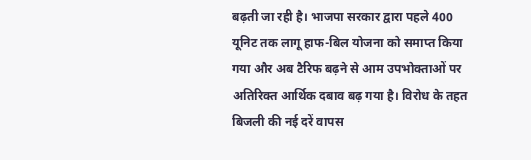बढ़ती जा रही है। भाजपा सरकार द्वारा पहले 400 यूनिट तक लागू हाफ-बिल योजना को समाप्त किया गया और अब टैरिफ बढ़ने से आम उपभोक्ताओं पर अतिरिक्त आर्थिक दबाव बढ़ गया है। विरोध के तहत बिजली की नई दरें वापस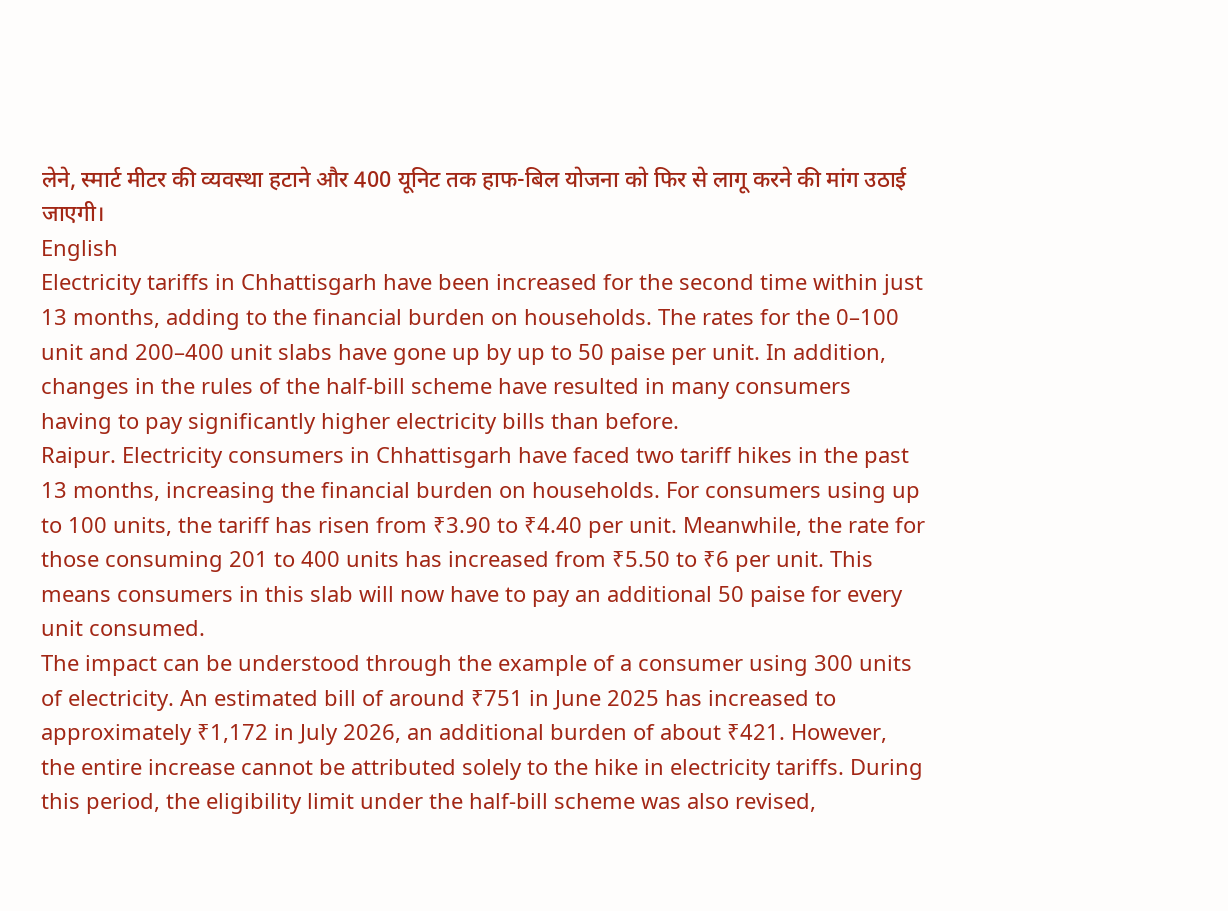लेने, स्मार्ट मीटर की व्यवस्था हटाने और 400 यूनिट तक हाफ-बिल योजना को फिर से लागू करने की मांग उठाई जाएगी।
English
Electricity tariffs in Chhattisgarh have been increased for the second time within just 13 months, adding to the financial burden on households. The rates for the 0–100 unit and 200–400 unit slabs have gone up by up to 50 paise per unit. In addition, changes in the rules of the half-bill scheme have resulted in many consumers having to pay significantly higher electricity bills than before.
Raipur. Electricity consumers in Chhattisgarh have faced two tariff hikes in the past 13 months, increasing the financial burden on households. For consumers using up to 100 units, the tariff has risen from ₹3.90 to ₹4.40 per unit. Meanwhile, the rate for those consuming 201 to 400 units has increased from ₹5.50 to ₹6 per unit. This means consumers in this slab will now have to pay an additional 50 paise for every unit consumed.
The impact can be understood through the example of a consumer using 300 units of electricity. An estimated bill of around ₹751 in June 2025 has increased to approximately ₹1,172 in July 2026, an additional burden of about ₹421. However, the entire increase cannot be attributed solely to the hike in electricity tariffs. During this period, the eligibility limit under the half-bill scheme was also revised,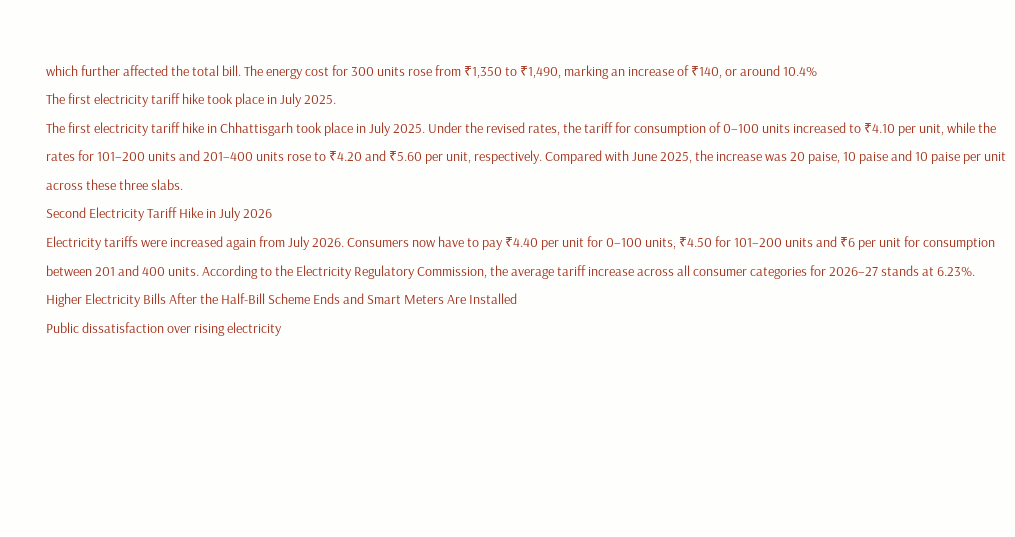which further affected the total bill. The energy cost for 300 units rose from ₹1,350 to ₹1,490, marking an increase of ₹140, or around 10.4%
The first electricity tariff hike took place in July 2025.
The first electricity tariff hike in Chhattisgarh took place in July 2025. Under the revised rates, the tariff for consumption of 0–100 units increased to ₹4.10 per unit, while the rates for 101–200 units and 201–400 units rose to ₹4.20 and ₹5.60 per unit, respectively. Compared with June 2025, the increase was 20 paise, 10 paise and 10 paise per unit across these three slabs.
Second Electricity Tariff Hike in July 2026
Electricity tariffs were increased again from July 2026. Consumers now have to pay ₹4.40 per unit for 0–100 units, ₹4.50 for 101–200 units and ₹6 per unit for consumption between 201 and 400 units. According to the Electricity Regulatory Commission, the average tariff increase across all consumer categories for 2026–27 stands at 6.23%.
Higher Electricity Bills After the Half-Bill Scheme Ends and Smart Meters Are Installed
Public dissatisfaction over rising electricity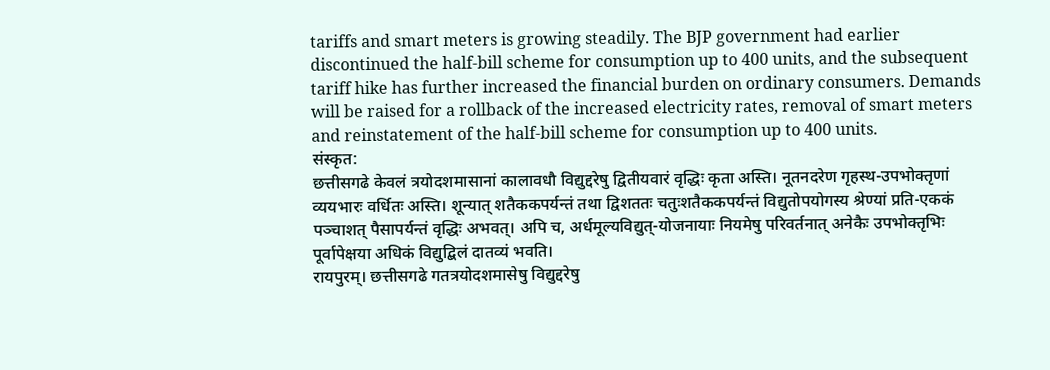tariffs and smart meters is growing steadily. The BJP government had earlier discontinued the half-bill scheme for consumption up to 400 units, and the subsequent tariff hike has further increased the financial burden on ordinary consumers. Demands will be raised for a rollback of the increased electricity rates, removal of smart meters and reinstatement of the half-bill scheme for consumption up to 400 units.
संस्कृत:
छत्तीसगढे केवलं त्रयोदशमासानां कालावधौ विद्युद्दरेषु द्वितीयवारं वृद्धिः कृता अस्ति। नूतनदरेण गृहस्थ-उपभोक्तृणां व्ययभारः वर्धितः अस्ति। शून्यात् शतैककपर्यन्तं तथा द्विशततः चतुःशतैककपर्यन्तं विद्युतोपयोगस्य श्रेण्यां प्रति-एककं पञ्चाशत् पैसापर्यन्तं वृद्धिः अभवत्। अपि च, अर्धमूल्यविद्युत्-योजनायाः नियमेषु परिवर्तनात् अनेकैः उपभोक्तृभिः पूर्वापेक्षया अधिकं विद्युद्बिलं दातव्यं भवति।
रायपुरम्। छत्तीसगढे गतत्रयोदशमासेषु विद्युद्दरेषु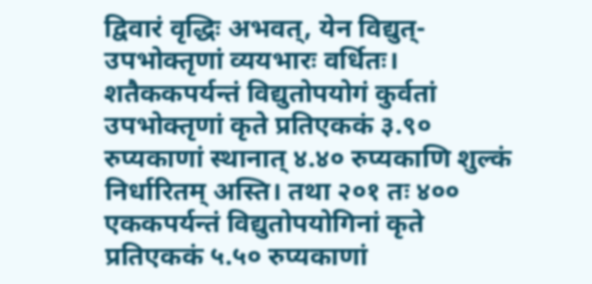द्विवारं वृद्धिः अभवत्, येन विद्युत्-उपभोक्तृणां व्ययभारः वर्धितः। शतैककपर्यन्तं विद्युतोपयोगं कुर्वतां उपभोक्तृणां कृते प्रतिएककं ३.९० रुप्यकाणां स्थानात् ४.४० रुप्यकाणि शुल्कं निर्धारितम् अस्ति। तथा २०१ तः ४०० एककपर्यन्तं विद्युतोपयोगिनां कृते प्रतिएककं ५.५० रुप्यकाणां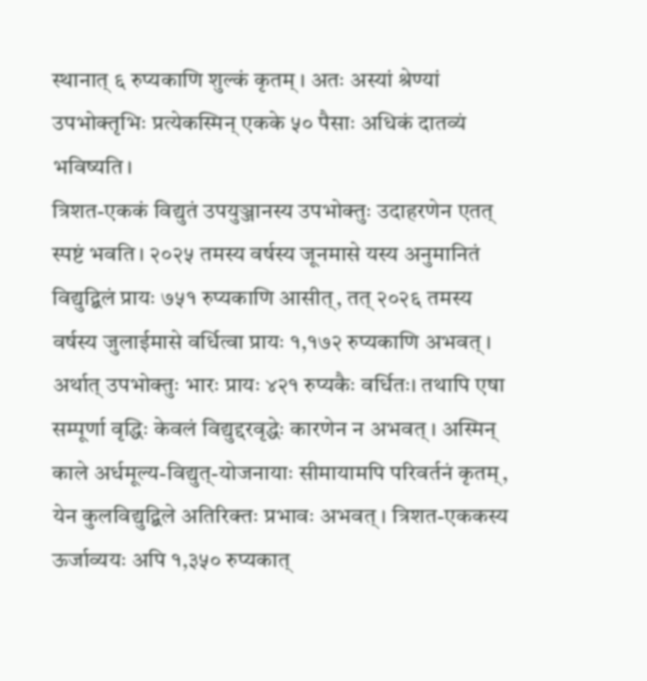स्थानात् ६ रुप्यकाणि शुल्कं कृतम्। अतः अस्यां श्रेण्यां उपभोक्तृभिः प्रत्येकस्मिन् एकके ५० पैसाः अधिकं दातव्यं भविष्यति।
त्रिशत-एककं विद्युतं उपयुञ्जानस्य उपभोक्तुः उदाहरणेन एतत् स्पष्टं भवति। २०२५ तमस्य वर्षस्य जूनमासे यस्य अनुमानितं विद्युद्बिलं प्रायः ७५१ रुप्यकाणि आसीत्, तत् २०२६ तमस्य वर्षस्य जुलाईमासे वर्धित्वा प्रायः १,१७२ रुप्यकाणि अभवत्। अर्थात् उपभोक्तुः भारः प्रायः ४२१ रुप्यकैः वर्धितः। तथापि एषा सम्पूर्णा वृद्धिः केवलं विद्युद्दरवृद्धेः कारणेन न अभवत्। अस्मिन् काले अर्धमूल्य-विद्युत्-योजनायाः सीमायामपि परिवर्तनं कृतम्, येन कुलविद्युद्बिले अतिरिक्तः प्रभावः अभवत्। त्रिशत-एककस्य ऊर्जाव्ययः अपि १,३५० रुप्यकात्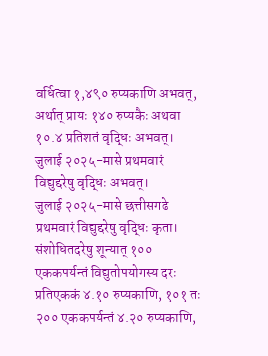वर्धित्वा १,४९० रुप्यकाणि अभवत्, अर्थात् प्रायः १४० रुप्यकैः अथवा १०.४ प्रतिशतं वृद्धिः अभवत्।
जुलाई २०२५-मासे प्रथमवारं विद्युद्दरेषु वृद्धिः अभवत्।
जुलाई २०२५-मासे छत्तीसगढे प्रथमवारं विद्युद्दरेषु वृद्धिः कृता। संशोधितदरेषु शून्यात् १०० एककपर्यन्तं विद्युतोपयोगस्य दरः प्रतिएककं ४.१० रुप्यकाणि, १०१ तः २०० एककपर्यन्तं ४.२० रुप्यकाणि,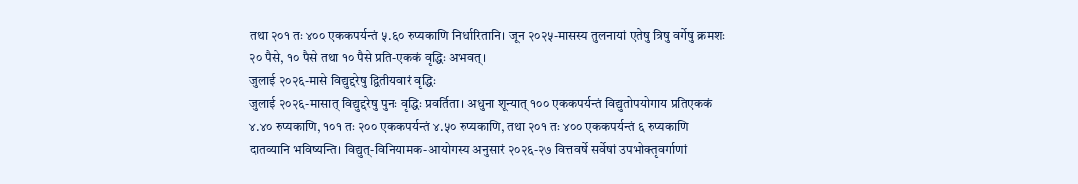तथा २०१ तः ४०० एककपर्यन्तं ५.६० रुप्यकाणि निर्धारितानि। जून २०२५-मासस्य तुलनायां एतेषु त्रिषु वर्गेषु क्रमशः २० पैसे, १० पैसे तथा १० पैसे प्रति-एककं वृद्धिः अभवत्।
जुलाई २०२६-मासे विद्युद्दरेषु द्वितीयवारं वृद्धिः
जुलाई २०२६-मासात् विद्युद्दरेषु पुनः वृद्धिः प्रवर्तिता। अधुना शून्यात् १०० एककपर्यन्तं विद्युतोपयोगाय प्रतिएककं ४.४० रुप्यकाणि, १०१ तः २०० एककपर्यन्तं ४.५० रुप्यकाणि, तथा २०१ तः ४०० एककपर्यन्तं ६ रुप्यकाणि दातव्यानि भविष्यन्ति। विद्युत्-विनियामक-आयोगस्य अनुसारं २०२६-२७ वित्तवर्षे सर्वेषां उपभोक्तृवर्गाणां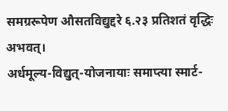समग्ररूपेण औसतविद्युद्दरे ६.२३ प्रतिशतं वृद्धिः अभवत्।
अर्धमूल्य-विद्युत्-योजनायाः समाप्त्या स्मार्ट-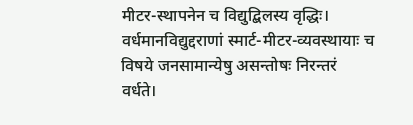मीटर-स्थापनेन च विद्युद्बिलस्य वृद्धिः।
वर्धमानविद्युद्दराणां स्मार्ट-मीटर-व्यवस्थायाः च विषये जनसामान्येषु असन्तोषः निरन्तरं वर्धते।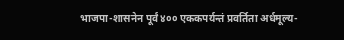भाजपा-शासनेन पूर्वं ४०० एककपर्यन्तं प्रवर्तिता अर्धमूल्य-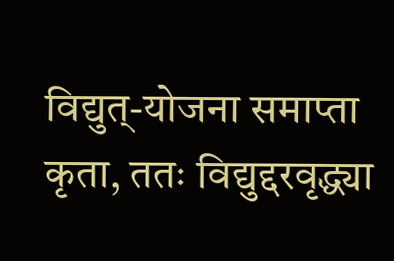विद्युत्-योजना समाप्ता कृता, ततः विद्युद्दरवृद्ध्या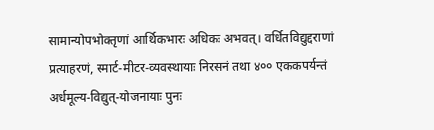सामान्योपभोक्तृणां आर्थिकभारः अधिकः अभवत्। वर्धितविद्युद्दराणां प्रत्याहरणं, स्मार्ट-मीटर-व्यवस्थायाः निरसनं तथा ४०० एककपर्यन्तं अर्धमूल्य-विद्युत्-योजनायाः पुनः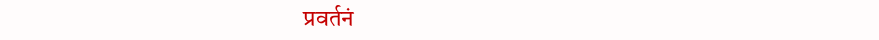प्रवर्तनं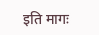इति मागः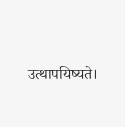उत्थापयिष्यते।